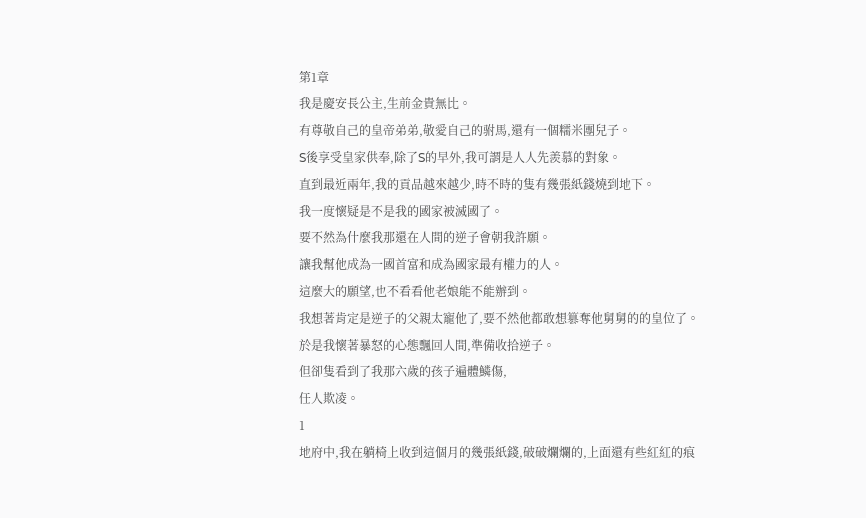第1章
我是慶安長公主,生前金貴無比。
有尊敬自己的皇帝弟弟,敬愛自己的驸馬,還有一個糯米團兒子。
S後享受皇家供奉,除了S的早外,我可謂是人人先羨慕的對象。
直到最近兩年,我的貢品越來越少,時不時的隻有幾張紙錢燒到地下。
我一度懷疑是不是我的國家被滅國了。
要不然為什麼我那還在人間的逆子會朝我許願。
讓我幫他成為一國首富和成為國家最有權力的人。
這麼大的願望,也不看看他老娘能不能辦到。
我想著肯定是逆子的父親太寵他了,要不然他都敢想篡奪他舅舅的的皇位了。
於是我懷著暴怒的心態飄回人間,準備收拾逆子。
但卻隻看到了我那六歲的孩子遍體鱗傷,
任人欺凌。
1
地府中,我在躺椅上收到這個月的幾張紙錢,破破爛爛的,上面還有些紅紅的痕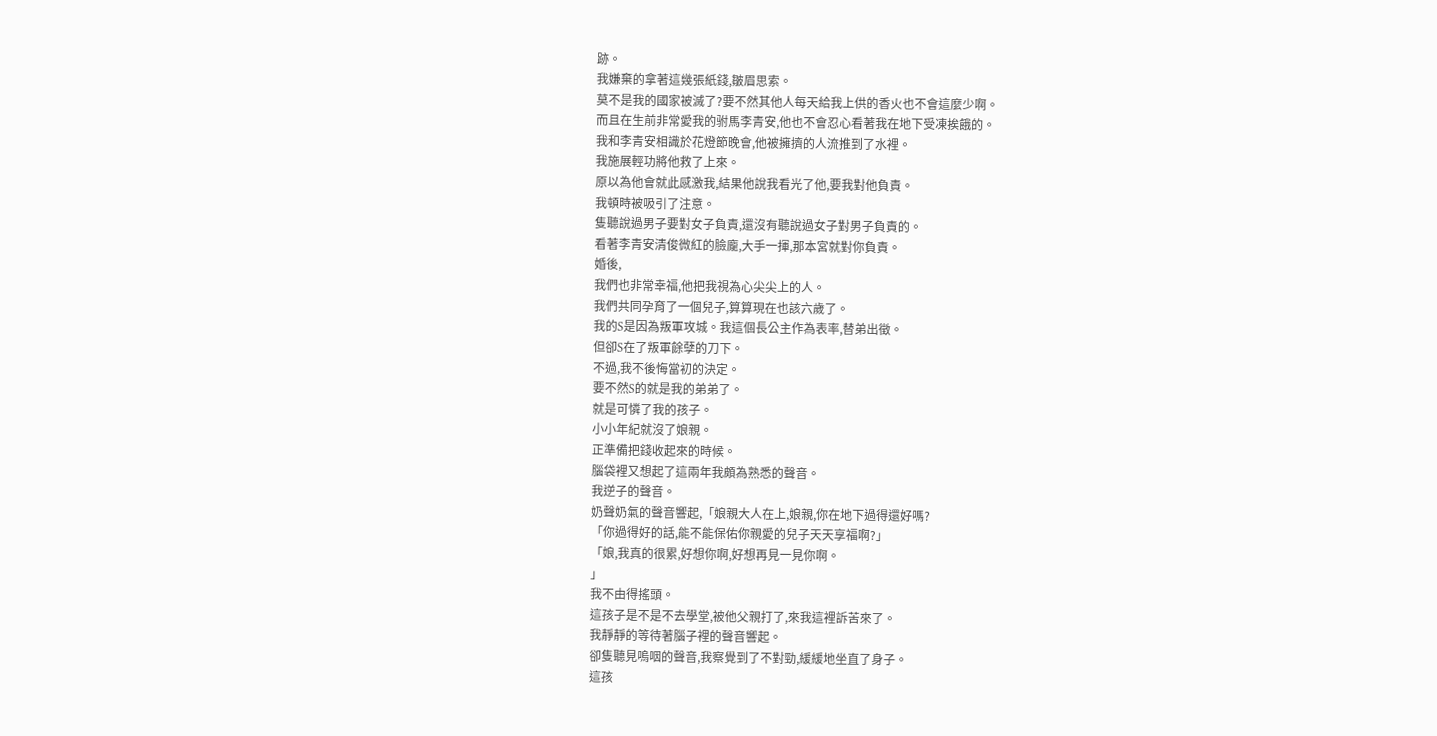跡。
我嫌棄的拿著這幾張紙錢,皺眉思索。
莫不是我的國家被滅了?要不然其他人每天給我上供的香火也不會這麼少啊。
而且在生前非常愛我的驸馬李青安,他也不會忍心看著我在地下受凍挨餓的。
我和李青安相識於花燈節晚會,他被擁擠的人流推到了水裡。
我施展輕功將他救了上來。
原以為他會就此感激我,結果他說我看光了他,要我對他負責。
我頓時被吸引了注意。
隻聽說過男子要對女子負責,還沒有聽說過女子對男子負責的。
看著李青安清俊微紅的臉龐,大手一揮,那本宮就對你負責。
婚後,
我們也非常幸福,他把我視為心尖尖上的人。
我們共同孕育了一個兒子,算算現在也該六歲了。
我的S是因為叛軍攻城。我這個長公主作為表率,替弟出徵。
但卻S在了叛軍餘孽的刀下。
不過,我不後悔當初的決定。
要不然S的就是我的弟弟了。
就是可憐了我的孩子。
小小年紀就沒了娘親。
正準備把錢收起來的時候。
腦袋裡又想起了這兩年我頗為熟悉的聲音。
我逆子的聲音。
奶聲奶氣的聲音響起,「娘親大人在上,娘親,你在地下過得還好嗎?
「你過得好的話,能不能保佑你親愛的兒子天天享福啊?」
「娘,我真的很累,好想你啊,好想再見一見你啊。
」
我不由得搖頭。
這孩子是不是不去學堂,被他父親打了,來我這裡訴苦來了。
我靜靜的等待著腦子裡的聲音響起。
卻隻聽見嗚咽的聲音,我察覺到了不對勁,緩緩地坐直了身子。
這孩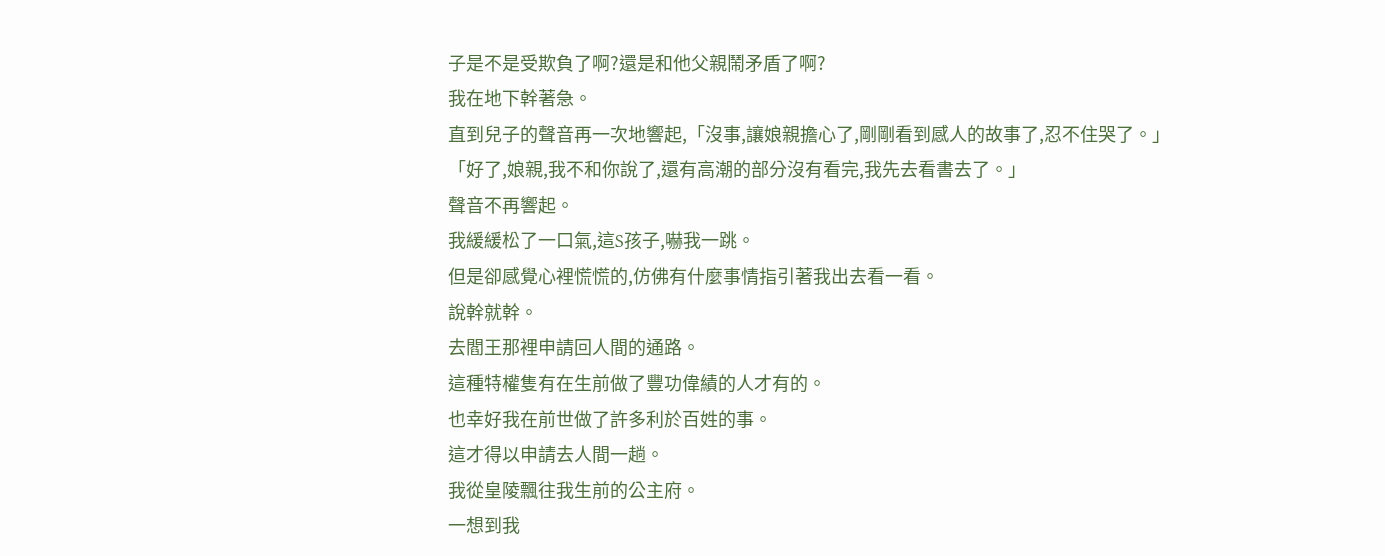子是不是受欺負了啊?還是和他父親鬧矛盾了啊?
我在地下幹著急。
直到兒子的聲音再一次地響起,「沒事,讓娘親擔心了,剛剛看到感人的故事了,忍不住哭了。」
「好了,娘親,我不和你說了,還有高潮的部分沒有看完,我先去看書去了。」
聲音不再響起。
我緩緩松了一口氣,這S孩子,嚇我一跳。
但是卻感覺心裡慌慌的,仿佛有什麼事情指引著我出去看一看。
說幹就幹。
去閻王那裡申請回人間的通路。
這種特權隻有在生前做了豐功偉績的人才有的。
也幸好我在前世做了許多利於百姓的事。
這才得以申請去人間一趟。
我從皇陵飄往我生前的公主府。
一想到我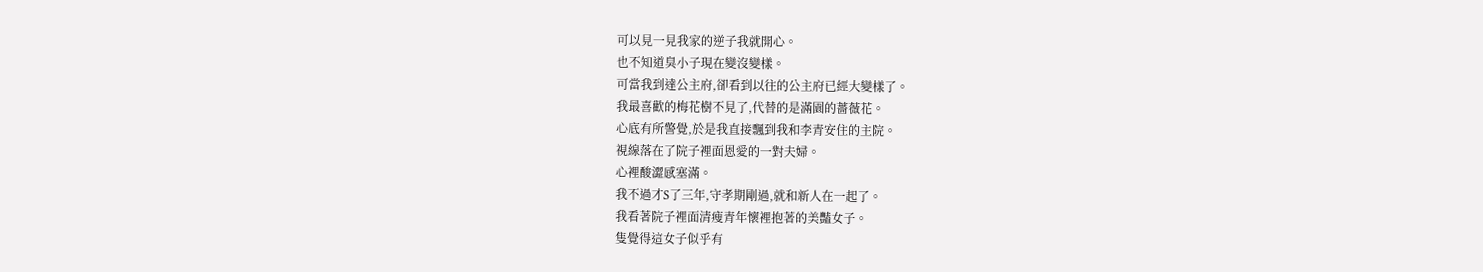可以見一見我家的逆子我就開心。
也不知道臭小子現在變沒變樣。
可當我到達公主府,卻看到以往的公主府已經大變樣了。
我最喜歡的梅花樹不見了,代替的是滿園的薔薇花。
心底有所警覺,於是我直接飄到我和李青安住的主院。
視線落在了院子裡面恩愛的一對夫婦。
心裡酸澀感塞滿。
我不過才S了三年,守孝期剛過,就和新人在一起了。
我看著院子裡面清瘦青年懷裡抱著的美豔女子。
隻覺得這女子似乎有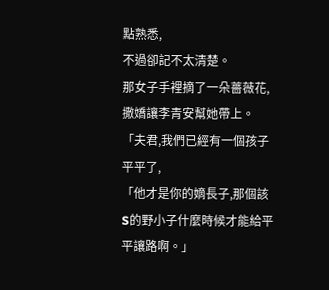點熟悉,
不過卻記不太清楚。
那女子手裡摘了一朵薔薇花,撒嬌讓李青安幫她帶上。
「夫君,我們已經有一個孩子平平了,
「他才是你的嫡長子,那個該S的野小子什麼時候才能給平平讓路啊。」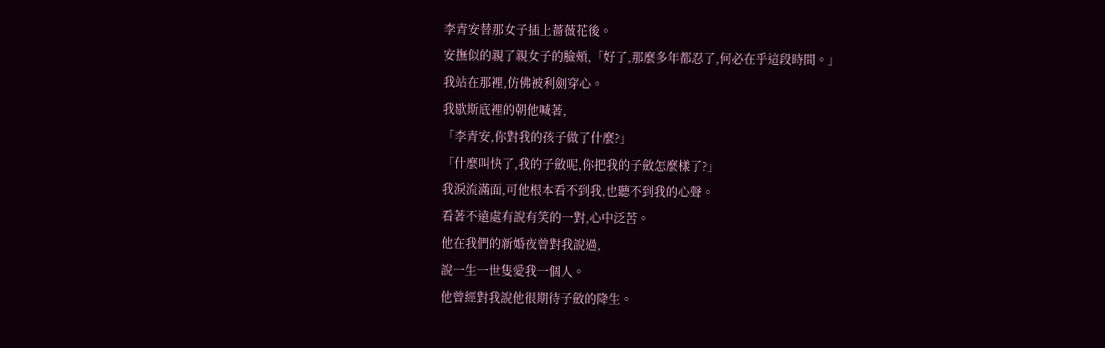李青安替那女子插上薔薇花後。
安撫似的親了親女子的臉頰,「好了,那麼多年都忍了,何必在乎這段時間。」
我站在那裡,仿佛被利劍穿心。
我歇斯底裡的朝他喊著,
「李青安,你對我的孩子做了什麼?」
「什麼叫快了,我的子斂呢,你把我的子斂怎麼樣了?」
我淚流滿面,可他根本看不到我,也聽不到我的心聲。
看著不遠處有說有笑的一對,心中泛苦。
他在我們的新婚夜曾對我說過,
說一生一世隻愛我一個人。
他曾經對我說他很期待子斂的降生。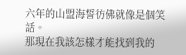六年的山盟海誓彷佛就像是個笑話。
那現在我該怎樣才能找到我的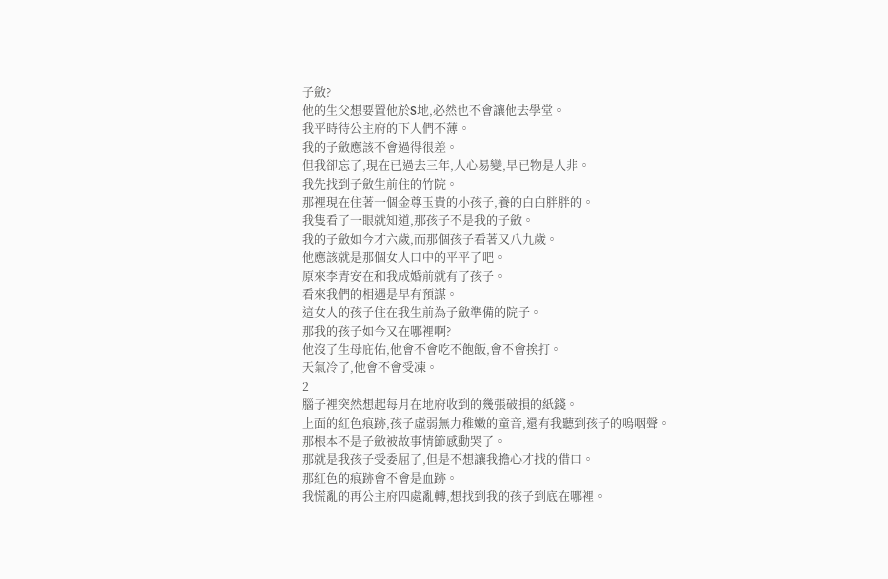子斂?
他的生父想要置他於S地,必然也不會讓他去學堂。
我平時待公主府的下人們不薄。
我的子斂應該不會過得很差。
但我卻忘了,現在已過去三年,人心易變,早已物是人非。
我先找到子斂生前住的竹院。
那裡現在住著一個金尊玉貴的小孩子,養的白白胖胖的。
我隻看了一眼就知道,那孩子不是我的子斂。
我的子斂如今才六歲,而那個孩子看著又八九歲。
他應該就是那個女人口中的平平了吧。
原來李青安在和我成婚前就有了孩子。
看來我們的相遇是早有預謀。
這女人的孩子住在我生前為子斂準備的院子。
那我的孩子如今又在哪裡啊?
他沒了生母庇佑,他會不會吃不飽飯,會不會挨打。
天氣冷了,他會不會受凍。
2
腦子裡突然想起每月在地府收到的幾張破損的紙錢。
上面的紅色痕跡,孩子虛弱無力稚嫩的童音,還有我聽到孩子的嗚咽聲。
那根本不是子斂被故事情節感動哭了。
那就是我孩子受委屈了,但是不想讓我擔心才找的借口。
那紅色的痕跡會不會是血跡。
我慌亂的再公主府四處亂轉,想找到我的孩子到底在哪裡。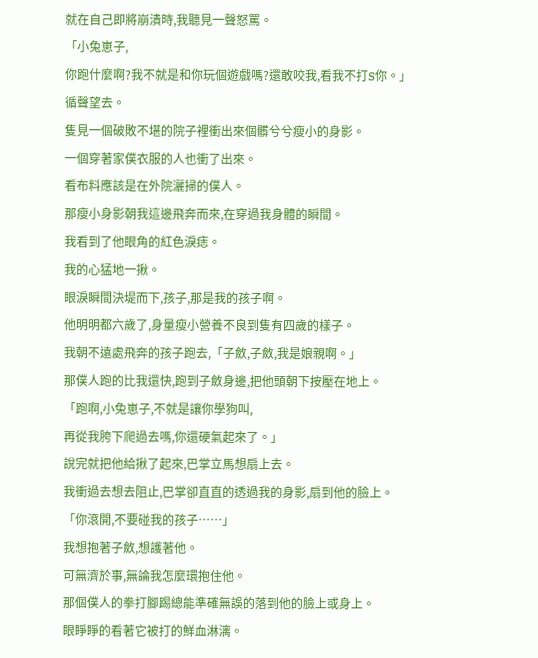就在自己即將崩潰時,我聽見一聲怒罵。
「小兔崽子,
你跑什麼啊?我不就是和你玩個遊戲嗎?還敢咬我,看我不打S你。」
循聲望去。
隻見一個破敗不堪的院子裡衝出來個髒兮兮瘦小的身影。
一個穿著家僕衣服的人也衝了出來。
看布料應該是在外院灑掃的僕人。
那瘦小身影朝我這邊飛奔而來,在穿過我身體的瞬間。
我看到了他眼角的紅色淚痣。
我的心猛地一揪。
眼淚瞬間決堤而下,孩子,那是我的孩子啊。
他明明都六歲了,身量瘦小營養不良到隻有四歲的樣子。
我朝不遠處飛奔的孩子跑去,「子斂,子斂,我是娘親啊。」
那僕人跑的比我還快,跑到子斂身邊,把他頭朝下按壓在地上。
「跑啊,小兔崽子,不就是讓你學狗叫,
再從我胯下爬過去嗎,你還硬氣起來了。」
說完就把他給揪了起來,巴掌立馬想扇上去。
我衝過去想去阻止,巴掌卻直直的透過我的身影,扇到他的臉上。
「你滾開,不要碰我的孩子……」
我想抱著子斂,想護著他。
可無濟於事,無論我怎麼環抱住他。
那個僕人的拳打腳踢總能準確無誤的落到他的臉上或身上。
眼睜睜的看著它被打的鮮血淋漓。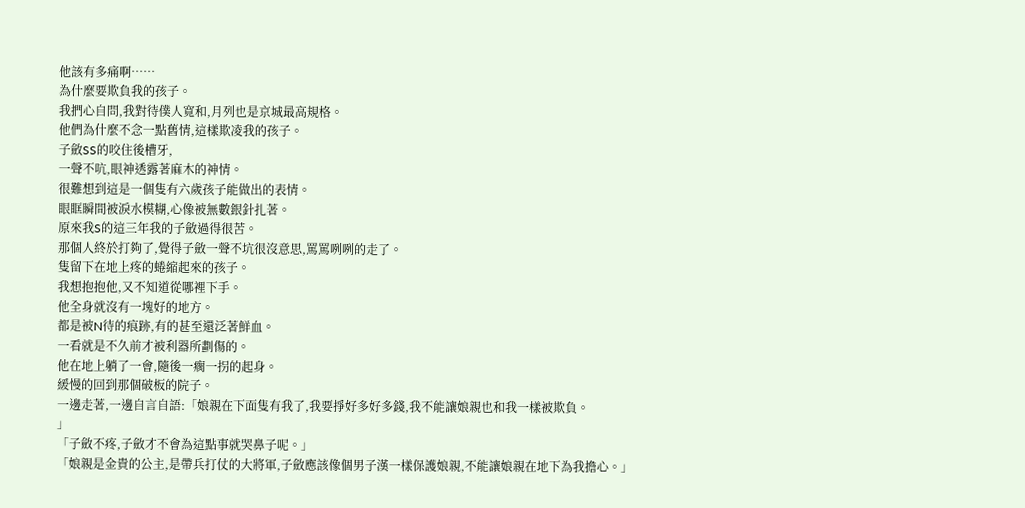他該有多痛啊……
為什麼要欺負我的孩子。
我捫心自問,我對待僕人寬和,月列也是京城最高規格。
他們為什麼不念一點舊情,這樣欺凌我的孩子。
子斂SS的咬住後槽牙,
一聲不吭,眼神透露著麻木的神情。
很難想到這是一個隻有六歲孩子能做出的表情。
眼眶瞬間被淚水模糊,心像被無數銀針扎著。
原來我S的這三年我的子斂過得很苦。
那個人終於打夠了,覺得子斂一聲不坑很沒意思,罵罵咧咧的走了。
隻留下在地上疼的蜷縮起來的孩子。
我想抱抱他,又不知道從哪裡下手。
他全身就沒有一塊好的地方。
都是被N待的痕跡,有的甚至還泛著鮮血。
一看就是不久前才被利器所劃傷的。
他在地上躺了一會,隨後一瘸一拐的起身。
緩慢的回到那個破板的院子。
一邊走著,一邊自言自語:「娘親在下面隻有我了,我要掙好多好多錢,我不能讓娘親也和我一樣被欺負。
」
「子斂不疼,子斂才不會為這點事就哭鼻子呢。」
「娘親是金貴的公主,是帶兵打仗的大將軍,子斂應該像個男子漢一樣保護娘親,不能讓娘親在地下為我擔心。」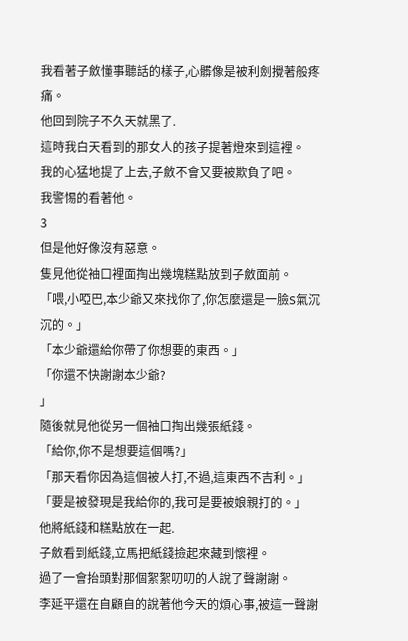我看著子斂懂事聽話的樣子,心髒像是被利劍攪著般疼痛。
他回到院子不久天就黑了.
這時我白天看到的那女人的孩子提著燈來到這裡。
我的心猛地提了上去,子斂不會又要被欺負了吧。
我警惕的看著他。
3
但是他好像沒有惡意。
隻見他從袖口裡面掏出幾塊糕點放到子斂面前。
「喂,小啞巴,本少爺又來找你了,你怎麼還是一臉S氣沉沉的。」
「本少爺還給你帶了你想要的東西。」
「你還不快謝謝本少爺?
」
隨後就見他從另一個袖口掏出幾張紙錢。
「給你,你不是想要這個嗎?」
「那天看你因為這個被人打,不過,這東西不吉利。」
「要是被發現是我給你的,我可是要被娘親打的。」
他將紙錢和糕點放在一起.
子斂看到紙錢,立馬把紙錢撿起來藏到懷裡。
過了一會抬頭對那個絮絮叨叨的人說了聲謝謝。
李延平還在自顧自的說著他今天的煩心事,被這一聲謝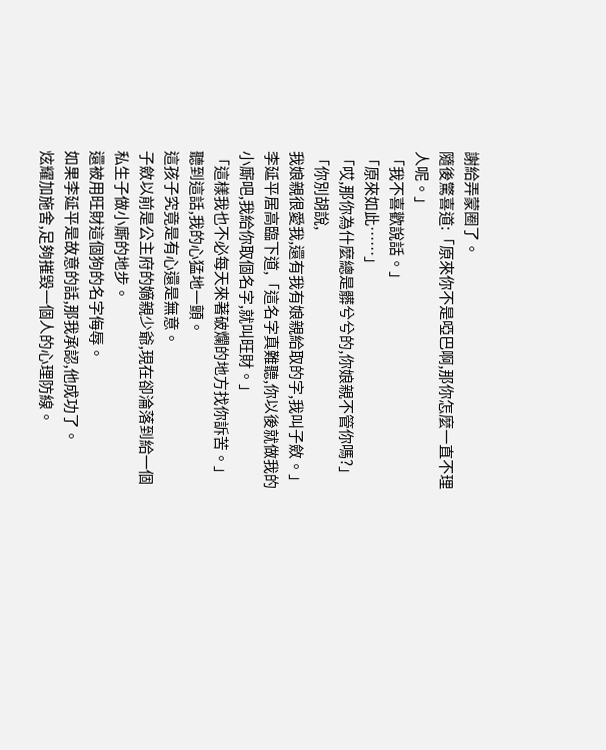謝給弄蒙圈了。
隨後驚喜道:「原來你不是啞巴啊,那你怎麼一直不理人呢。」
「我不喜歡說話。」
「原來如此……」
「哎,那你為什麼總是髒兮兮的,你娘親不管你嗎?」
「你別胡說,
我娘親很愛我,還有我有娘親給取的字,我叫子斂。」
李延平居高臨下道,「這名字真難聽,你以後就做我的小廝吧,我給你取個名字,就叫旺財。」
「這樣我也不必每天來著破爛的地方找你訴苦。」
聽到這話,我的心猛地一顫。
這孩子究竟是有心還是無意。
子斂以前是公主府的嫡親少爺,現在卻淪落到給一個私生子做小廝的地步。
還被用旺財這個狗的名字侮辱。
如果李延平是故意的話,那我承認,他成功了。
炫耀加施舍,足夠摧毀一個人的心理防線。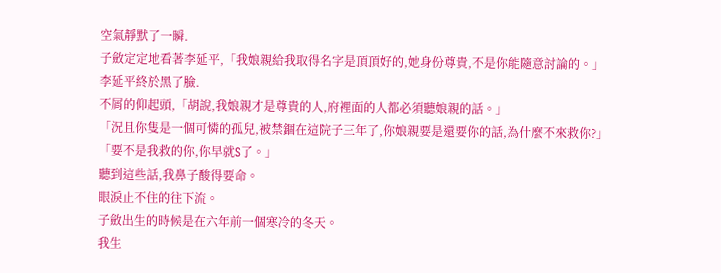空氣靜默了一瞬.
子斂定定地看著李延平,「我娘親給我取得名字是頂頂好的,她身份尊貴,不是你能隨意討論的。」
李延平終於黑了臉.
不屑的仰起頭,「胡說,我娘親才是尊貴的人,府裡面的人都必須聽娘親的話。」
「況且你隻是一個可憐的孤兒,被禁錮在這院子三年了,你娘親要是還要你的話,為什麼不來救你?」
「要不是我救的你,你早就S了。」
聽到這些話,我鼻子酸得要命。
眼淚止不住的往下流。
子斂出生的時候是在六年前一個寒冷的冬天。
我生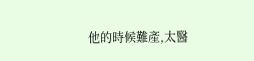他的時候難產,太醫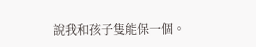說我和孩子隻能保一個。